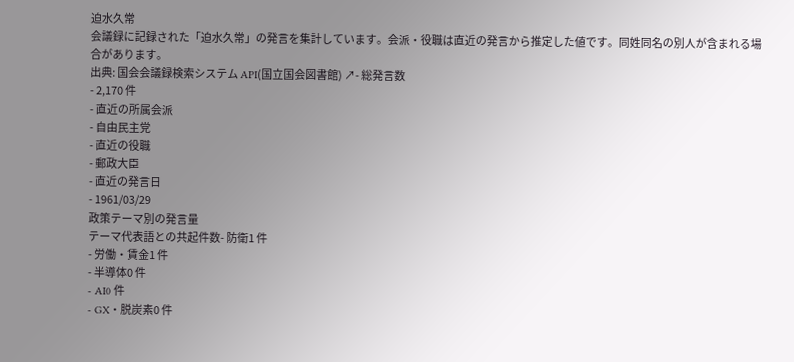迫水久常
会議録に記録された「迫水久常」の発言を集計しています。会派・役職は直近の発言から推定した値です。同姓同名の別人が含まれる場合があります。
出典: 国会会議録検索システム API(国立国会図書館) ↗- 総発言数
- 2,170 件
- 直近の所属会派
- 自由民主党
- 直近の役職
- 郵政大臣
- 直近の発言日
- 1961/03/29
政策テーマ別の発言量
テーマ代表語との共起件数- 防衛1 件
- 労働・賃金1 件
- 半導体0 件
- AI0 件
- GX・脱炭素0 件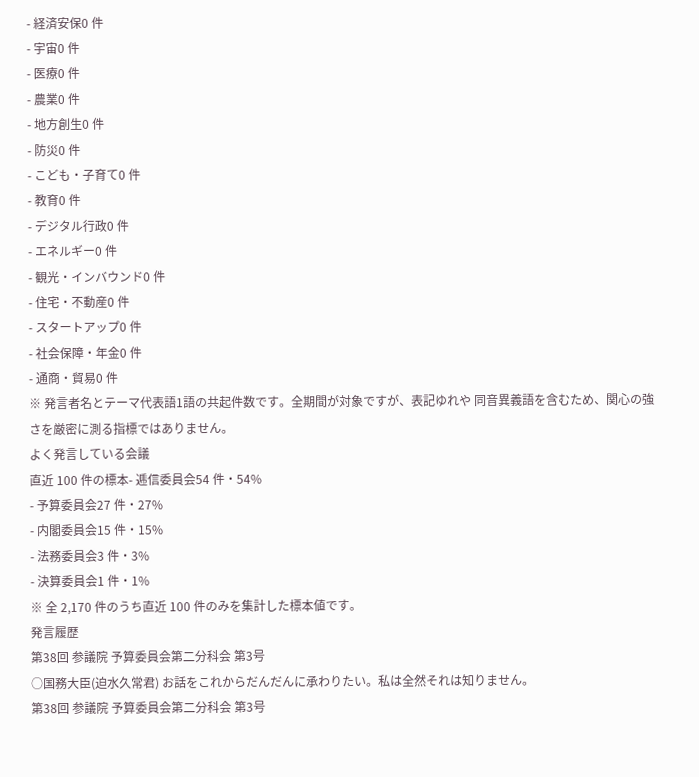- 経済安保0 件
- 宇宙0 件
- 医療0 件
- 農業0 件
- 地方創生0 件
- 防災0 件
- こども・子育て0 件
- 教育0 件
- デジタル行政0 件
- エネルギー0 件
- 観光・インバウンド0 件
- 住宅・不動産0 件
- スタートアップ0 件
- 社会保障・年金0 件
- 通商・貿易0 件
※ 発言者名とテーマ代表語1語の共起件数です。全期間が対象ですが、表記ゆれや 同音異義語を含むため、関心の強さを厳密に測る指標ではありません。
よく発言している会議
直近 100 件の標本- 逓信委員会54 件・54%
- 予算委員会27 件・27%
- 内閣委員会15 件・15%
- 法務委員会3 件・3%
- 決算委員会1 件・1%
※ 全 2,170 件のうち直近 100 件のみを集計した標本値です。
発言履歴
第38回 参議院 予算委員会第二分科会 第3号
○国務大臣(迫水久常君) お話をこれからだんだんに承わりたい。私は全然それは知りません。
第38回 参議院 予算委員会第二分科会 第3号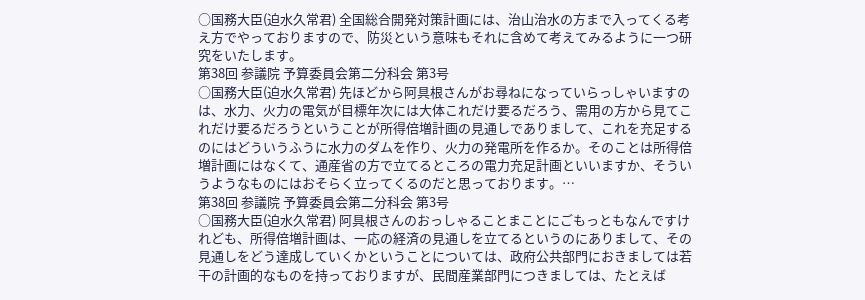○国務大臣(迫水久常君) 全国総合開発対策計画には、治山治水の方まで入ってくる考え方でやっておりますので、防災という意味もそれに含めて考えてみるように一つ研究をいたします。
第38回 参議院 予算委員会第二分科会 第3号
○国務大臣(迫水久常君) 先ほどから阿具根さんがお尋ねになっていらっしゃいますのは、水力、火力の電気が目標年次には大体これだけ要るだろう、需用の方から見てこれだけ要るだろうということが所得倍増計画の見通しでありまして、これを充足するのにはどういうふうに水力のダムを作り、火力の発電所を作るか。そのことは所得倍増計画にはなくて、通産省の方で立てるところの電力充足計画といいますか、そういうようなものにはおそらく立ってくるのだと思っております。…
第38回 参議院 予算委員会第二分科会 第3号
○国務大臣(迫水久常君) 阿具根さんのおっしゃることまことにごもっともなんですけれども、所得倍増計画は、一応の経済の見通しを立てるというのにありまして、その見通しをどう達成していくかということについては、政府公共部門におきましては若干の計画的なものを持っておりますが、民間産業部門につきましては、たとえば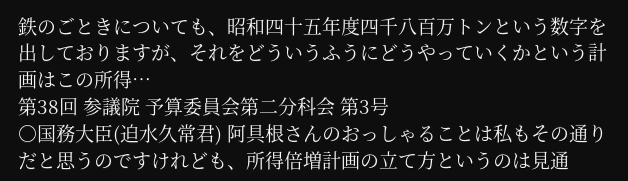鉄のごときについても、昭和四十五年度四千八百万トンという数字を出しておりますが、それをどういうふうにどうやっていくかという計画はこの所得…
第38回 参議院 予算委員会第二分科会 第3号
○国務大臣(迫水久常君) 阿具根さんのおっしゃることは私もその通りだと思うのですけれども、所得倍増計画の立て方というのは見通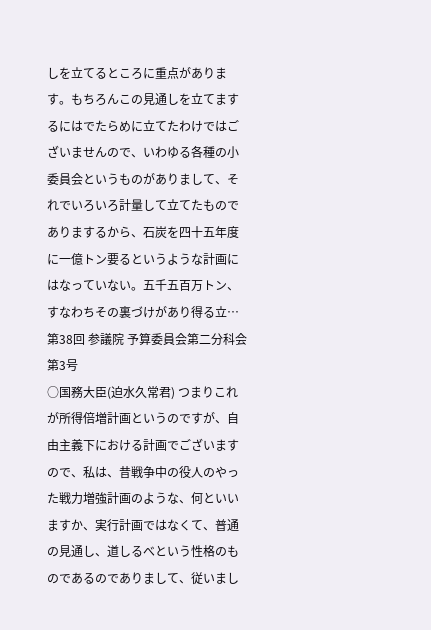しを立てるところに重点があります。もちろんこの見通しを立てまするにはでたらめに立てたわけではございませんので、いわゆる各種の小委員会というものがありまして、それでいろいろ計量して立てたものでありまするから、石炭を四十五年度に一億トン要るというような計画にはなっていない。五千五百万トン、すなわちその裏づけがあり得る立…
第38回 参議院 予算委員会第二分科会 第3号
○国務大臣(迫水久常君) つまりこれが所得倍増計画というのですが、自由主義下における計画でございますので、私は、昔戦争中の役人のやった戦力増強計画のような、何といいますか、実行計画ではなくて、普通の見通し、道しるべという性格のものであるのでありまして、従いまし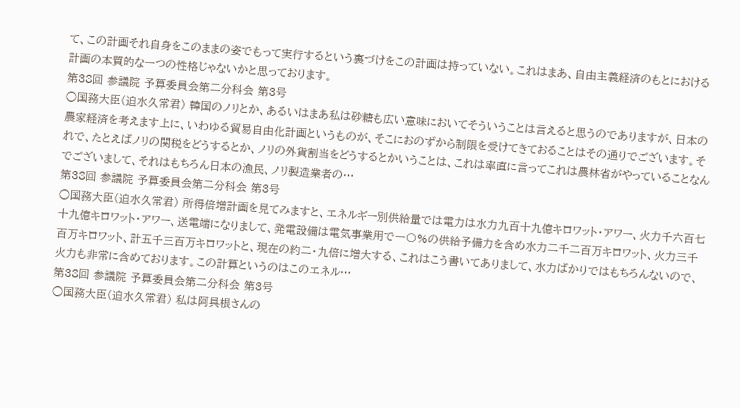て、この計画それ自身をこのままの姿でもって実行するという裏づけをこの計画は持っていない。これはまあ、自由主義経済のもとにおける計画の本質的な一つの性格じゃないかと思っております。
第38回 参議院 予算委員会第二分科会 第3号
○国務大臣(迫水久常君) 韓国のノリとか、あるいはまあ私は砂糖も広い意味においてそういうことは言えると思うのでありますが、日本の農家経済を考えます上に、いわゆる貿易自由化計画というものが、そこにおのずから制限を受けてきておることはその通りでございます。それで、たとえばノリの関税をどうするとか、ノリの外貨割当をどうするとかいうことは、これは率直に言ってこれは農林省がやっていることなんでございまして、それはもちろん日本の漁民、ノリ製造業者の…
第38回 参議院 予算委員会第二分科会 第3号
○国務大臣(迫水久常君) 所得倍増計画を見てみますと、エネルギー別供給量では電力は水力九百十九億キロワット・アワー、火力千六百七十九億キロワット・アワー、送電端になりまして、発電設備は電気事業用で一〇%の供給予備力を含め水力二千二百万キロワット、火力三千百万キロワット、計五千三百万キロワットと、現在の約二・九倍に増大する、これはこう書いてありまして、水力ばかりではもちろんないので、火力も非常に含めております。この計算というのはこのエネル…
第38回 参議院 予算委員会第二分科会 第3号
○国務大臣(迫水久常君) 私は阿具根さんの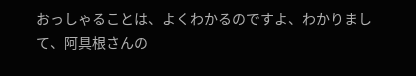おっしゃることは、よくわかるのですよ、わかりまして、阿具根さんの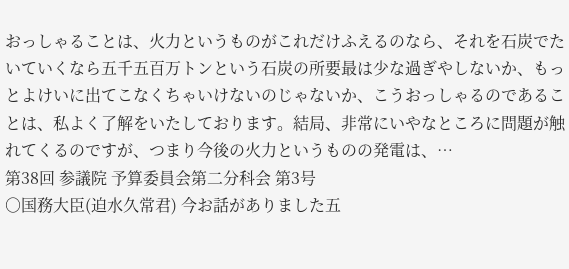おっしゃることは、火力というものがこれだけふえるのなら、それを石炭でたいていくなら五千五百万トンという石炭の所要最は少な過ぎやしないか、もっとよけいに出てこなくちゃいけないのじゃないか、こうおっしゃるのであることは、私よく了解をいたしております。結局、非常にいやなところに問題が触れてくるのですが、つまり今後の火力というものの発電は、…
第38回 参議院 予算委員会第二分科会 第3号
○国務大臣(迫水久常君) 今お話がありました五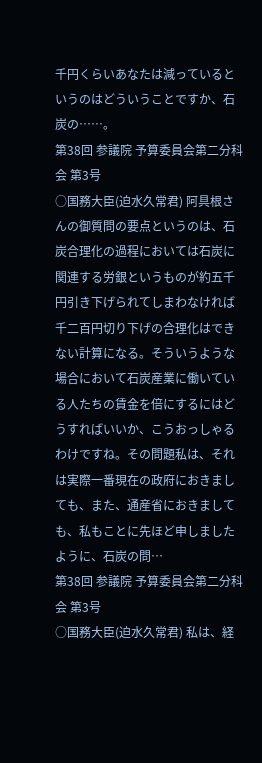千円くらいあなたは減っているというのはどういうことですか、石炭の……。
第38回 参議院 予算委員会第二分科会 第3号
○国務大臣(迫水久常君) 阿具根さんの御質問の要点というのは、石炭合理化の過程においては石炭に関連する労銀というものが約五千円引き下げられてしまわなければ千二百円切り下げの合理化はできない計算になる。そういうような場合において石炭産業に働いている人たちの賃金を倍にするにはどうすればいいか、こうおっしゃるわけですね。その問題私は、それは実際一番現在の政府におきましても、また、通産省におきましても、私もことに先ほど申しましたように、石炭の問…
第38回 参議院 予算委員会第二分科会 第3号
○国務大臣(迫水久常君) 私は、経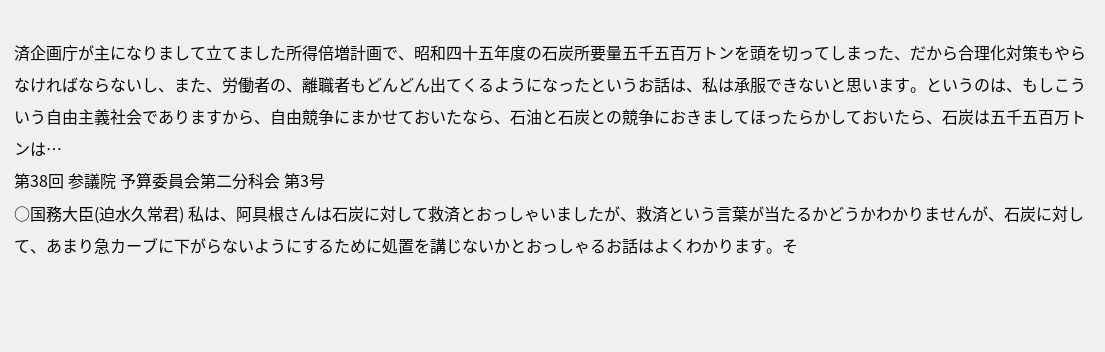済企画庁が主になりまして立てました所得倍増計画で、昭和四十五年度の石炭所要量五千五百万トンを頭を切ってしまった、だから合理化対策もやらなければならないし、また、労働者の、離職者もどんどん出てくるようになったというお話は、私は承服できないと思います。というのは、もしこういう自由主義社会でありますから、自由競争にまかせておいたなら、石油と石炭との競争におきましてほったらかしておいたら、石炭は五千五百万トンは…
第38回 参議院 予算委員会第二分科会 第3号
○国務大臣(迫水久常君) 私は、阿具根さんは石炭に対して救済とおっしゃいましたが、救済という言葉が当たるかどうかわかりませんが、石炭に対して、あまり急カーブに下がらないようにするために処置を講じないかとおっしゃるお話はよくわかります。そ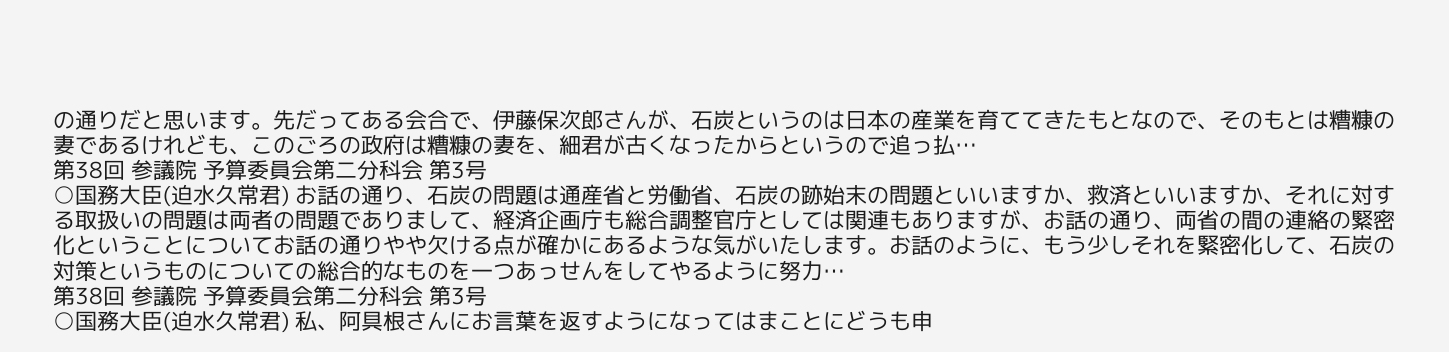の通りだと思います。先だってある会合で、伊藤保次郎さんが、石炭というのは日本の産業を育ててきたもとなので、そのもとは糟糠の妻であるけれども、このごろの政府は糟糠の妻を、細君が古くなったからというので追っ払…
第38回 参議院 予算委員会第二分科会 第3号
○国務大臣(迫水久常君) お話の通り、石炭の問題は通産省と労働省、石炭の跡始末の問題といいますか、救済といいますか、それに対する取扱いの問題は両者の問題でありまして、経済企画庁も総合調整官庁としては関連もありますが、お話の通り、両省の間の連絡の緊密化ということについてお話の通りやや欠ける点が確かにあるような気がいたします。お話のように、もう少しそれを緊密化して、石炭の対策というものについての総合的なものを一つあっせんをしてやるように努力…
第38回 参議院 予算委員会第二分科会 第3号
○国務大臣(迫水久常君) 私、阿具根さんにお言葉を返すようになってはまことにどうも申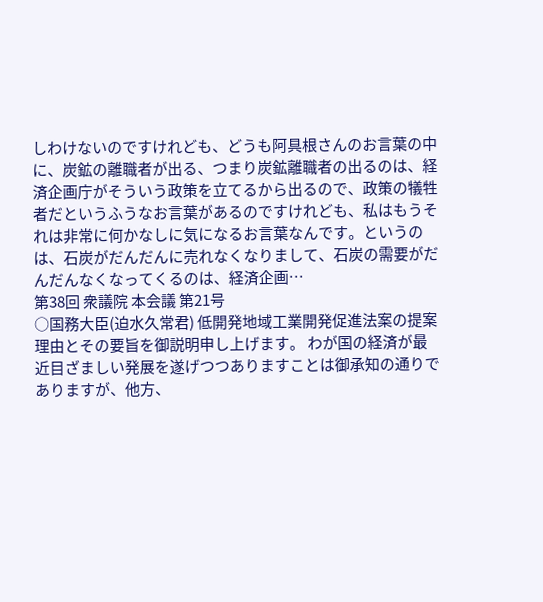しわけないのですけれども、どうも阿具根さんのお言葉の中に、炭鉱の離職者が出る、つまり炭鉱離職者の出るのは、経済企画庁がそういう政策を立てるから出るので、政策の犠牲者だというふうなお言葉があるのですけれども、私はもうそれは非常に何かなしに気になるお言葉なんです。というのは、石炭がだんだんに売れなくなりまして、石炭の需要がだんだんなくなってくるのは、経済企画…
第38回 衆議院 本会議 第21号
○国務大臣(迫水久常君) 低開発地域工業開発促進法案の提案理由とその要旨を御説明申し上げます。 わが国の経済が最近目ざましい発展を遂げつつありますことは御承知の通りでありますが、他方、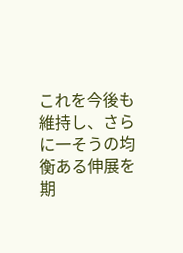これを今後も維持し、さらに一そうの均衡ある伸展を期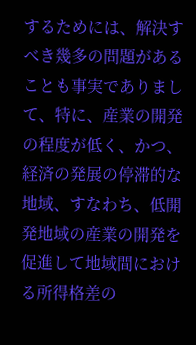するためには、解決すべき幾多の問題があることも事実でありまして、特に、産業の開発の程度が低く、かつ、経済の発展の停滞的な地域、すなわち、低開発地域の産業の開発を促進して地域間における所得格差の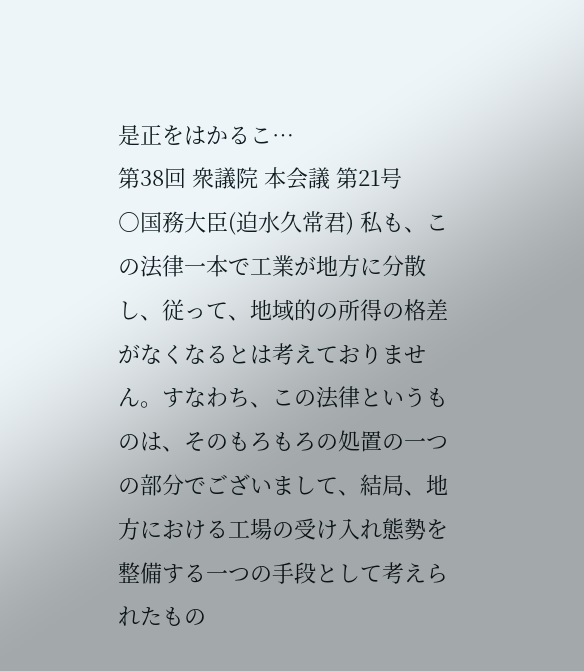是正をはかるこ…
第38回 衆議院 本会議 第21号
○国務大臣(迫水久常君) 私も、この法律一本で工業が地方に分散し、従って、地域的の所得の格差がなくなるとは考えておりません。すなわち、この法律というものは、そのもろもろの処置の一つの部分でございまして、結局、地方における工場の受け入れ態勢を整備する一つの手段として考えられたもの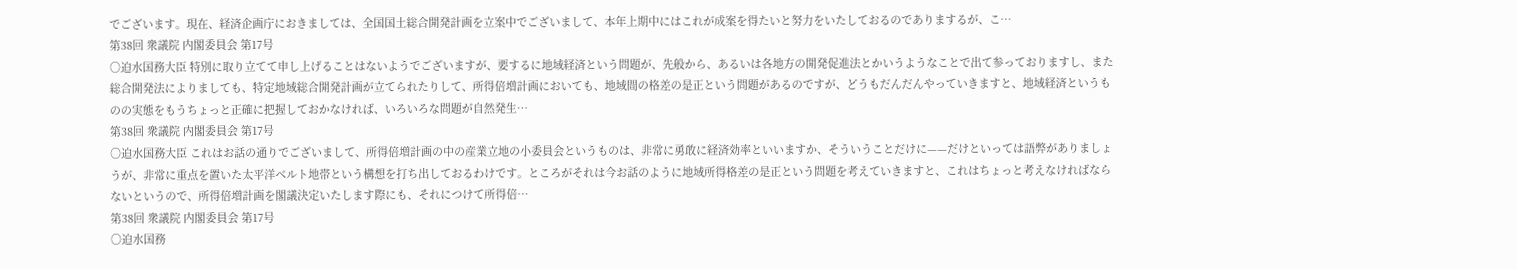でございます。現在、経済企画庁におきましては、全国国土総合開発計画を立案中でございまして、本年上期中にはこれが成案を得たいと努力をいたしておるのでありまするが、こ…
第38回 衆議院 内閣委員会 第17号
○迫水国務大臣 特別に取り立てて申し上げることはないようでございますが、要するに地域経済という問題が、先般から、あるいは各地方の開発促進法とかいうようなことで出て参っておりますし、また総合開発法によりましても、特定地域総合開発計画が立てられたりして、所得倍増計画においても、地域間の格差の是正という問題があるのですが、どうもだんだんやっていきますと、地域経済というものの実態をもうちょっと正確に把握しておかなければ、いろいろな問題が自然発生…
第38回 衆議院 内閣委員会 第17号
○迫水国務大臣 これはお話の通りでございまして、所得倍増計画の中の産業立地の小委員会というものは、非常に勇敢に経済効率といいますか、そういうことだけに——だけといっては語弊がありましょうが、非常に重点を置いた太平洋ベルト地帯という構想を打ち出しておるわけです。ところがそれは今お話のように地域所得格差の是正という問題を考えていきますと、これはちょっと考えなければならないというので、所得倍増計画を閣議決定いたします際にも、それにつけて所得倍…
第38回 衆議院 内閣委員会 第17号
○迫水国務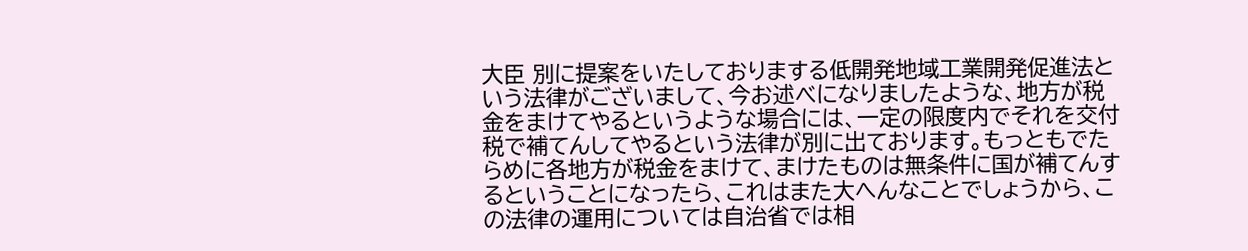大臣 別に提案をいたしておりまする低開発地域工業開発促進法という法律がございまして、今お述べになりましたような、地方が税金をまけてやるというような場合には、一定の限度内でそれを交付税で補てんしてやるという法律が別に出ております。もっともでたらめに各地方が税金をまけて、まけたものは無条件に国が補てんするということになったら、これはまた大へんなことでしょうから、この法律の運用については自治省では相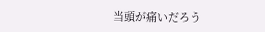当頭が痛いだろう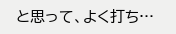と思って、よく打ち…